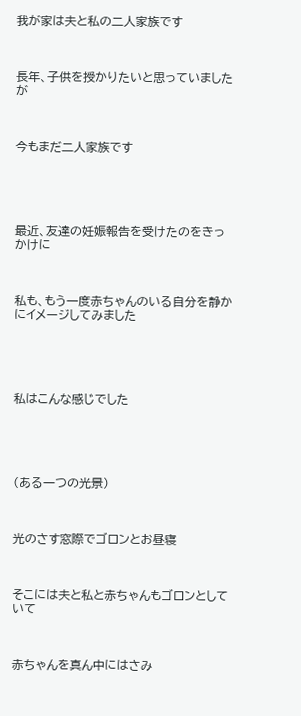我が家は夫と私の二人家族です



長年、子供を授かりたいと思っていましたが



今もまだ二人家族です





最近、友達の妊娠報告を受けたのをきっかけに



私も、もう一度赤ちゃんのいる自分を静かにイメージしてみました





私はこんな感じでした





(ある一つの光景)



光のさす窓際でゴロンとお昼寝



そこには夫と私と赤ちゃんもゴロンとしていて



赤ちゃんを真ん中にはさみ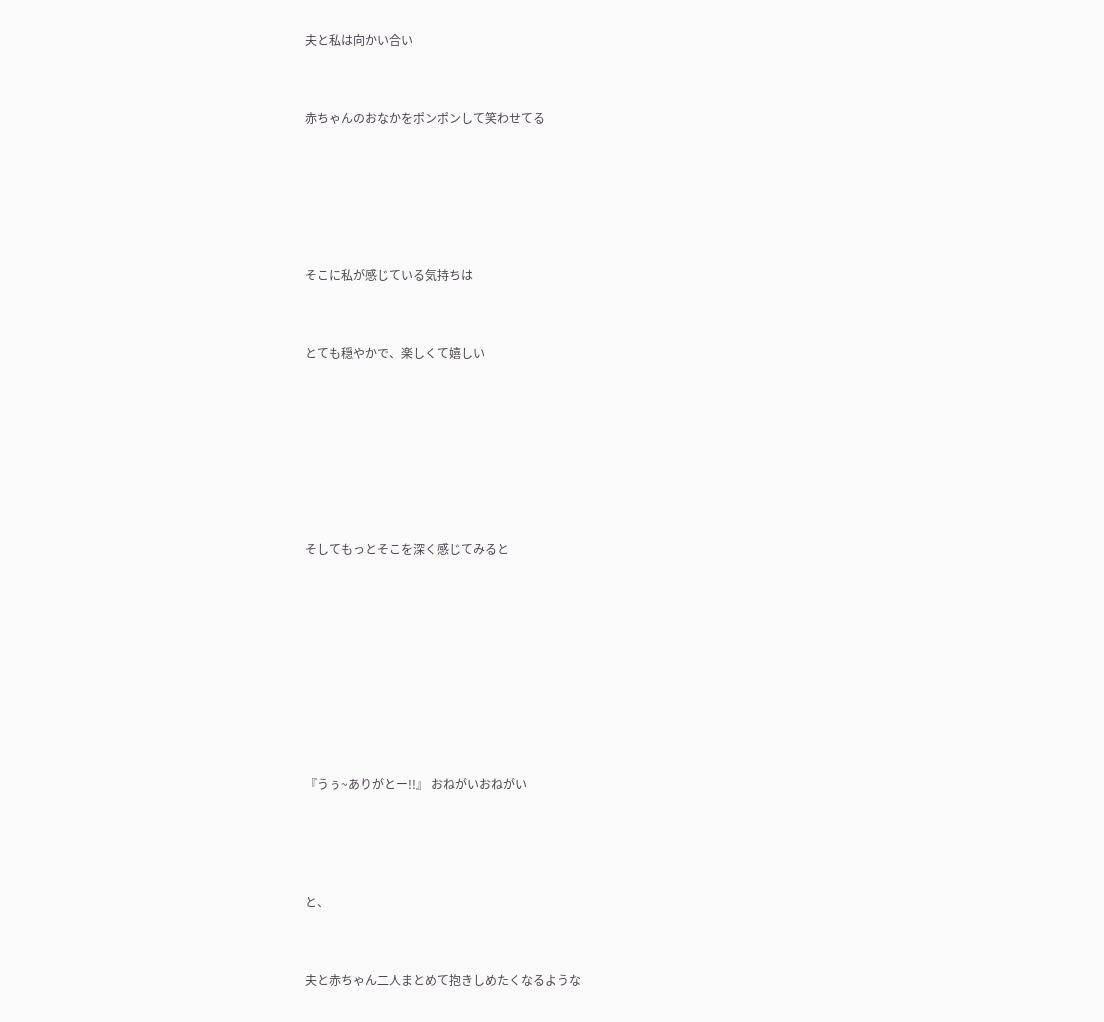夫と私は向かい合い



赤ちゃんのおなかをポンポンして笑わせてる







そこに私が感じている気持ちは



とても穏やかで、楽しくて嬉しい









そしてもっとそこを深く感じてみると











『うぅ~ありがとー!!』 おねがいおねがい





と、



夫と赤ちゃん二人まとめて抱きしめたくなるような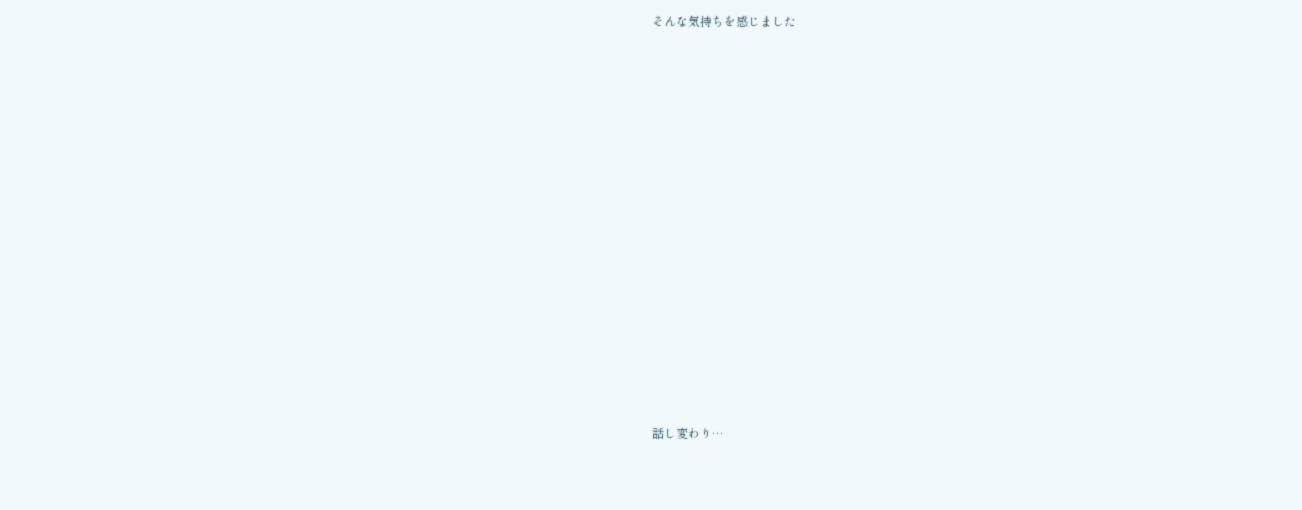そんな気持ちを感じました















話し変わり…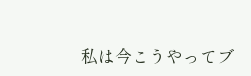私は今こうやってブ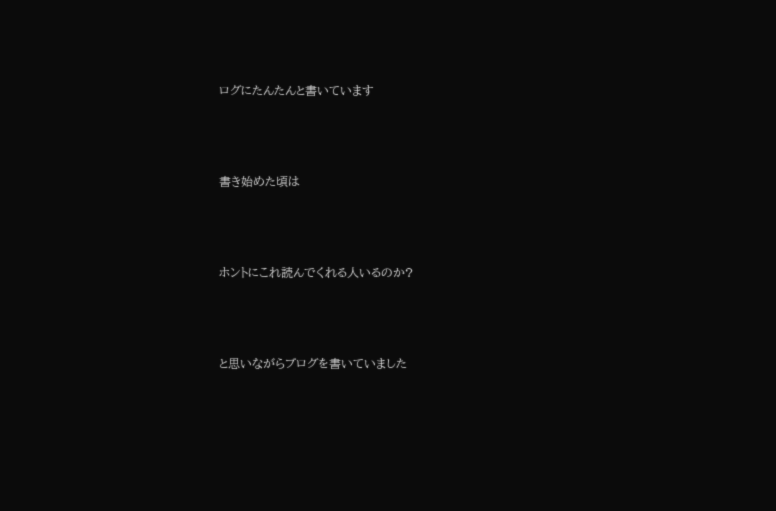ログにたんたんと書いています



書き始めた頃は



ホントにこれ読んでくれる人いるのか?



と思いながらブログを書いていました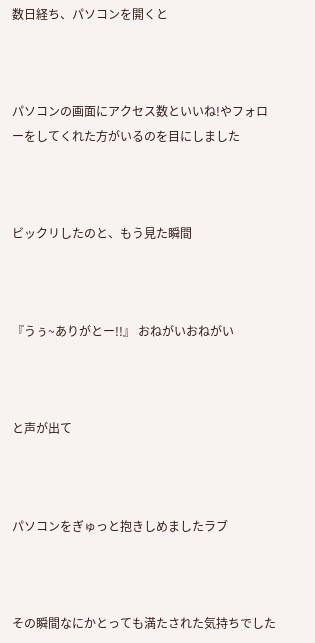数日経ち、パソコンを開くと



パソコンの画面にアクセス数といいね!やフォローをしてくれた方がいるのを目にしました



ビックリしたのと、もう見た瞬間



『うぅ~ありがとー!!』 おねがいおねがい



と声が出て



パソコンをぎゅっと抱きしめましたラブ



その瞬間なにかとっても満たされた気持ちでした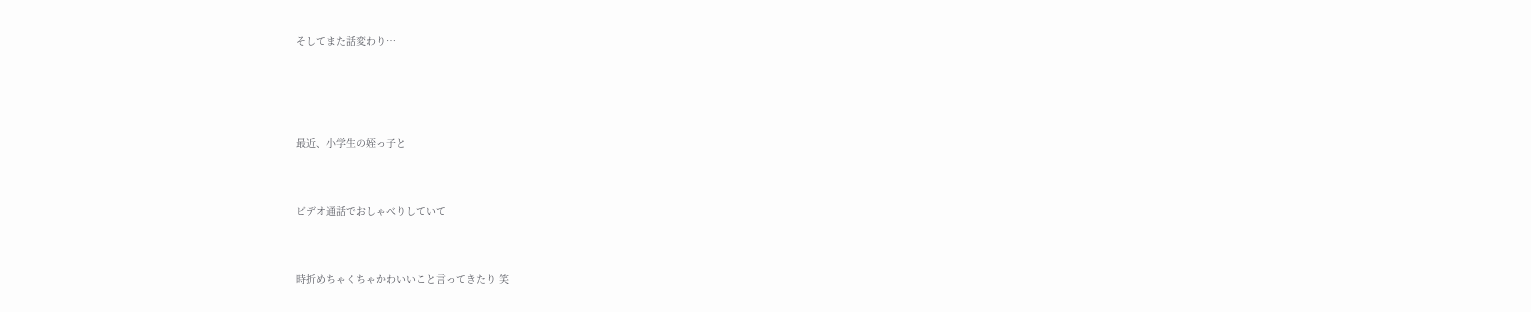そしてまた話変わり…





最近、小学生の姪っ子と



ビデオ通話でおしゃべりしていて



時折めちゃくちゃかわいいこと言ってきたり 笑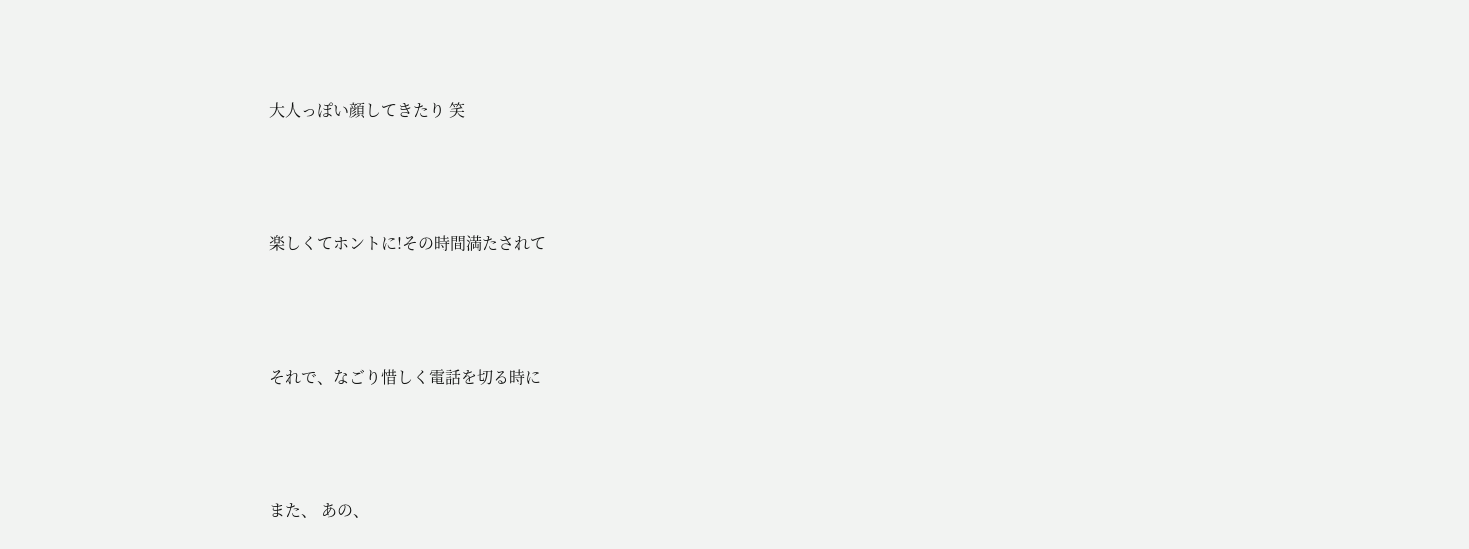大人っぽい顔してきたり 笑



楽しくてホントに!その時間満たされて



それで、なごり惜しく電話を切る時に



また、 あの、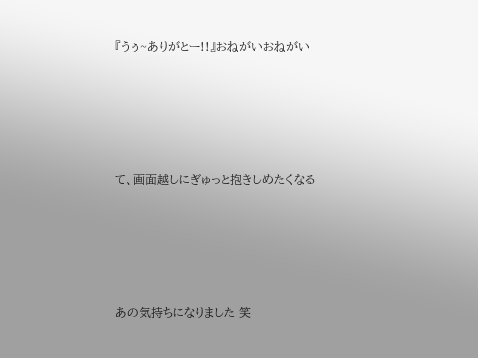『うぅ~ありがとー!!』おねがいおねがい





て、画面越しにぎゅっと抱きしめたくなる





あの気持ちになりました 笑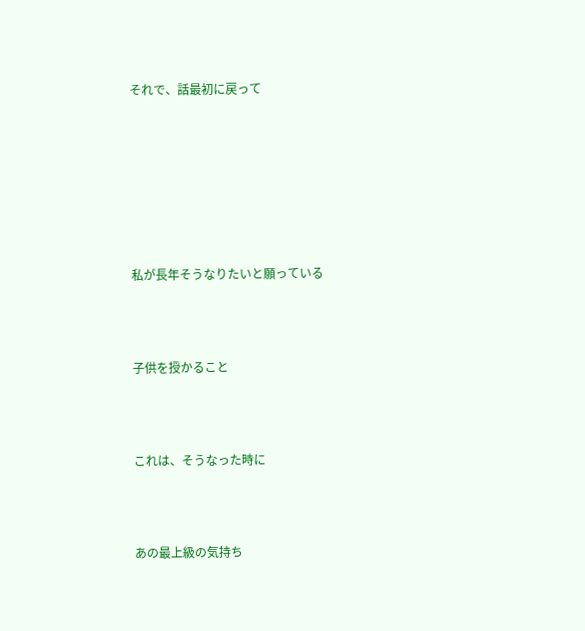それで、話最初に戻って







私が長年そうなりたいと願っている



子供を授かること



これは、そうなった時に



あの最上級の気持ち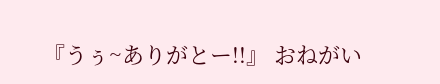『うぅ~ありがとー!!』 おねがい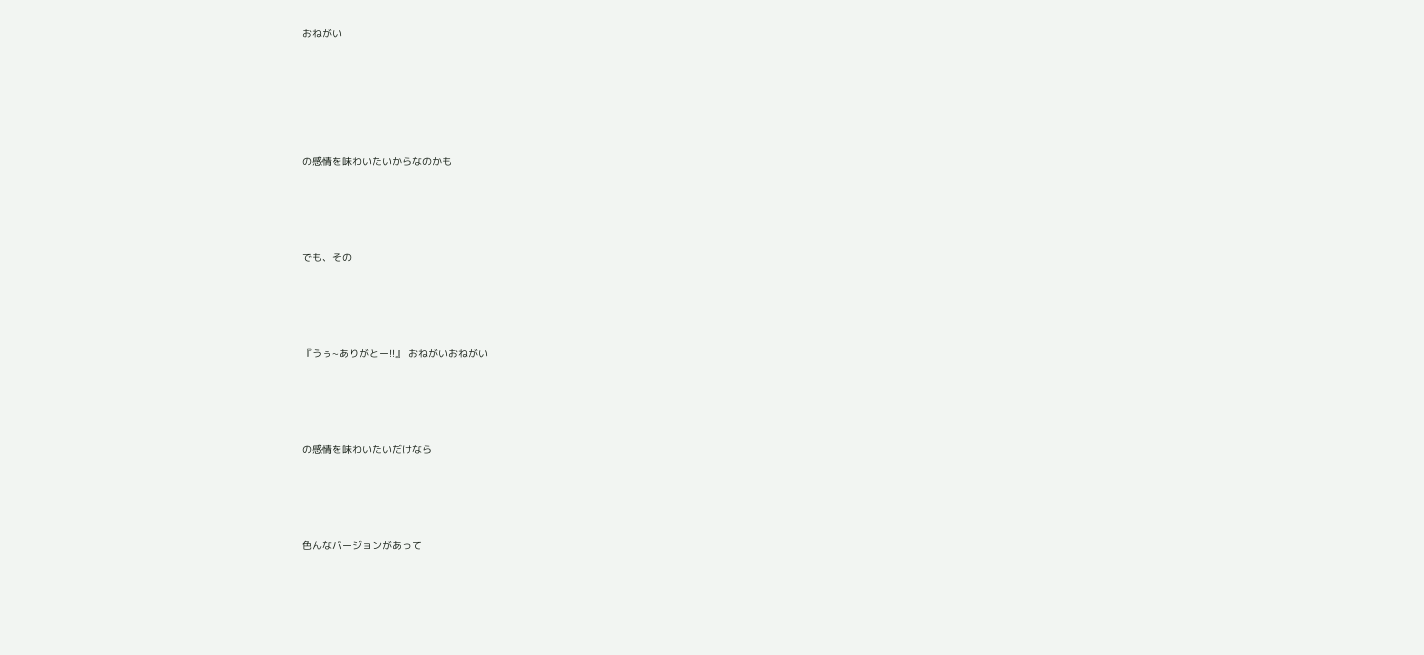おねがい







の感情を味わいたいからなのかも





でも、その





『うぅ~ありがとー!!』 おねがいおねがい





の感情を味わいたいだけなら





色んなバージョンがあって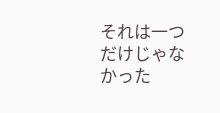それは一つだけじゃなかった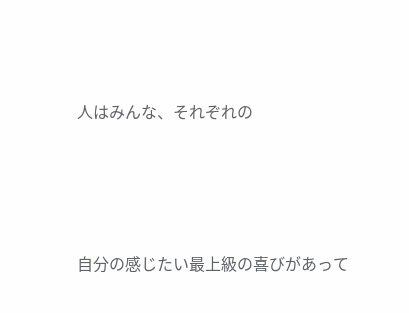人はみんな、それぞれの





自分の感じたい最上級の喜びがあって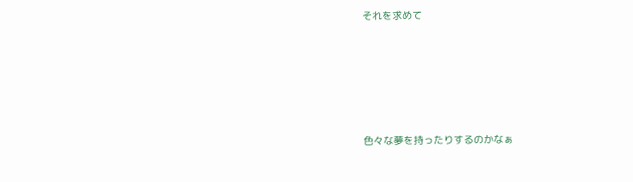それを求めて





色々な夢を持ったりするのかなぁ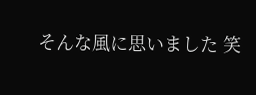そんな風に思いました 笑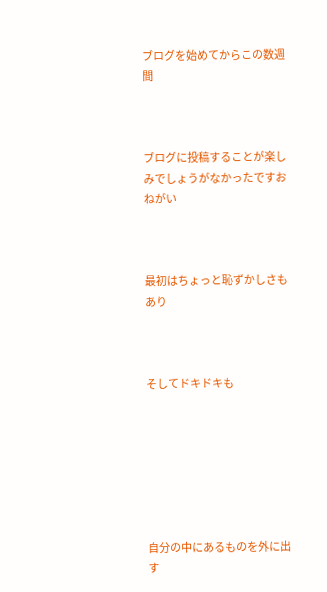ブログを始めてからこの数週間



ブログに投稿することが楽しみでしょうがなかったですおねがい



最初はちょっと恥ずかしさもあり



そしてドキドキも







自分の中にあるものを外に出す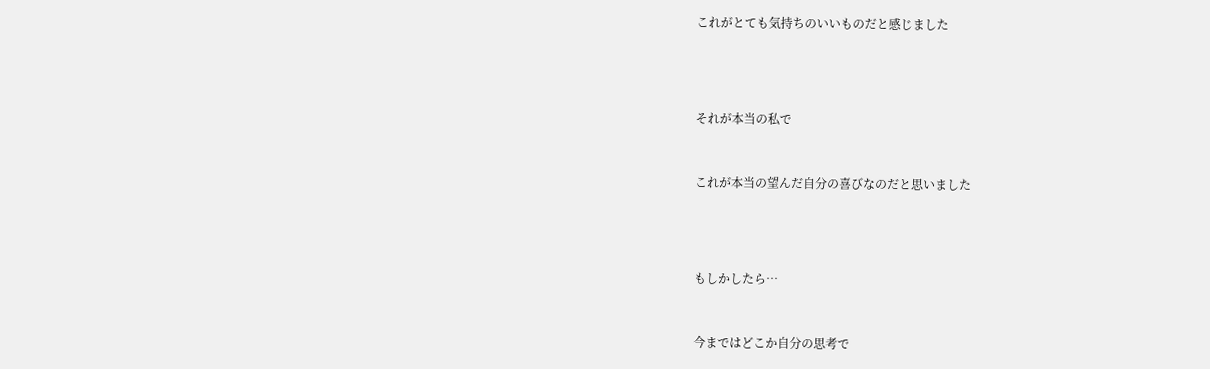これがとても気持ちのいいものだと感じました





それが本当の私で



これが本当の望んだ自分の喜びなのだと思いました





もしかしたら…



今まではどこか自分の思考で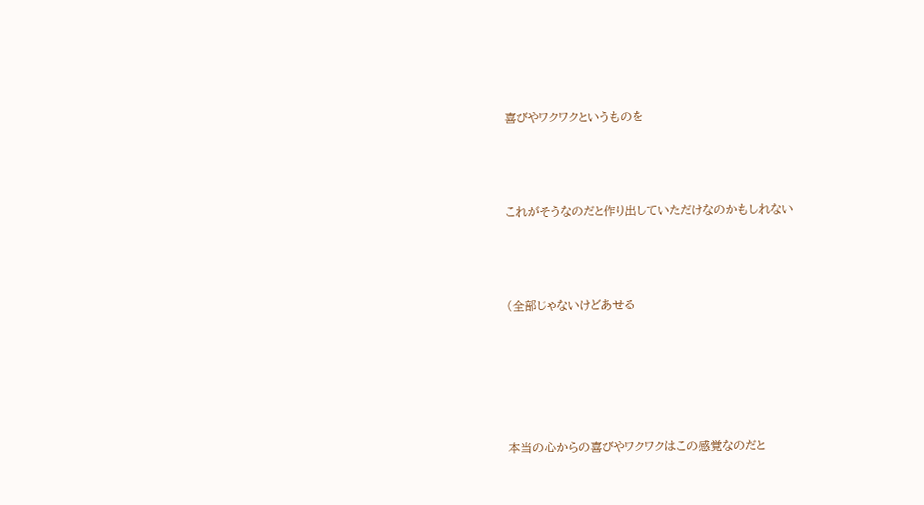喜びやワクワクというものを



これがそうなのだと作り出していただけなのかもしれない



(全部じゃないけどあせる





本当の心からの喜びやワクワクはこの感覚なのだと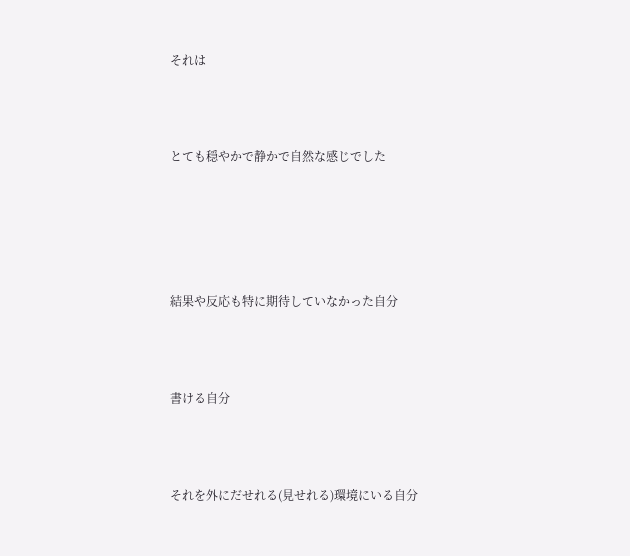それは



とても穏やかで静かで自然な感じでした





結果や反応も特に期待していなかった自分



書ける自分



それを外にだせれる(見せれる)環境にいる自分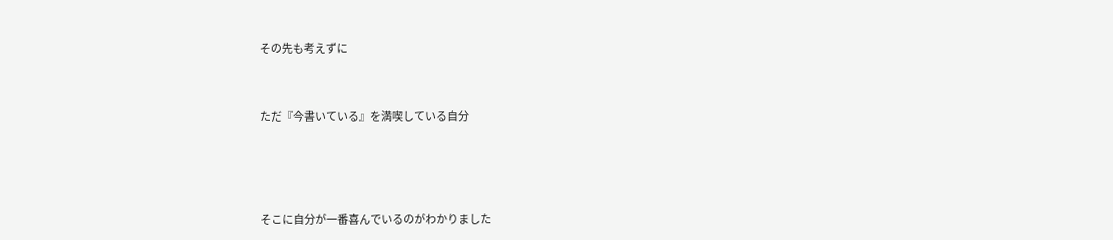その先も考えずに



ただ『今書いている』を満喫している自分





そこに自分が一番喜んでいるのがわかりました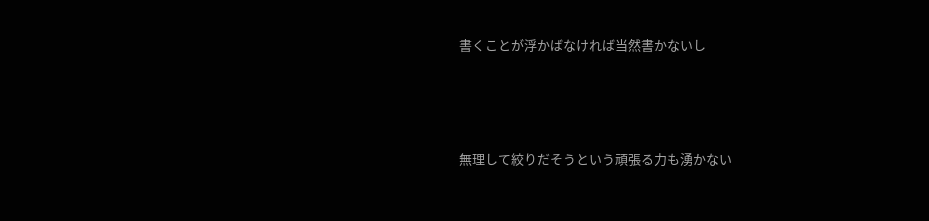書くことが浮かばなければ当然書かないし



無理して絞りだそうという頑張る力も湧かない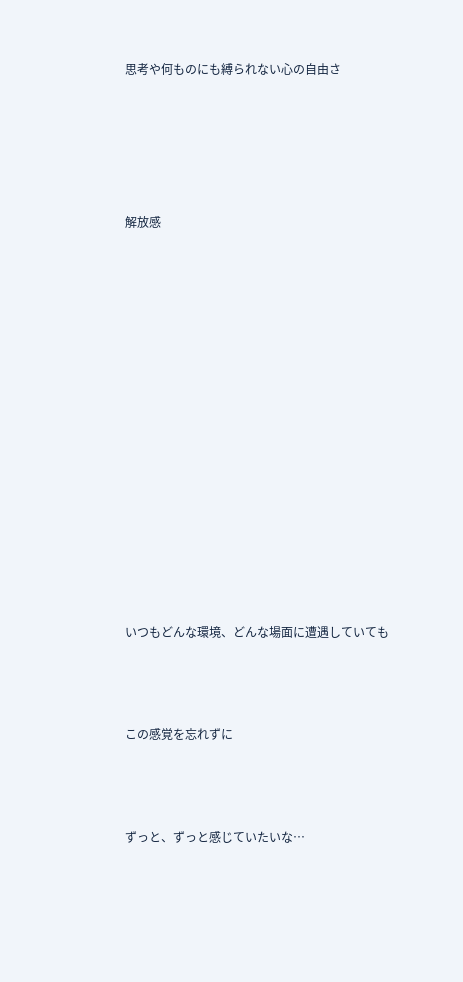思考や何ものにも縛られない心の自由さ





解放感















いつもどんな環境、どんな場面に遭遇していても



この感覚を忘れずに



ずっと、ずっと感じていたいな…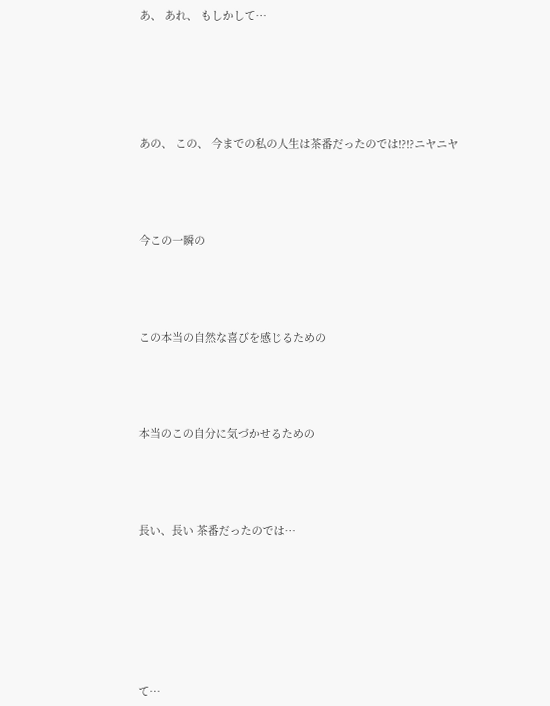あ、 あれ、 もしかして…







あの、 この、 今までの私の人生は茶番だったのでは!?!?ニヤニヤ





今この一瞬の





この本当の自然な喜びを感じるための





本当のこの自分に気づかせるための





長い、長い 茶番だったのでは…









て…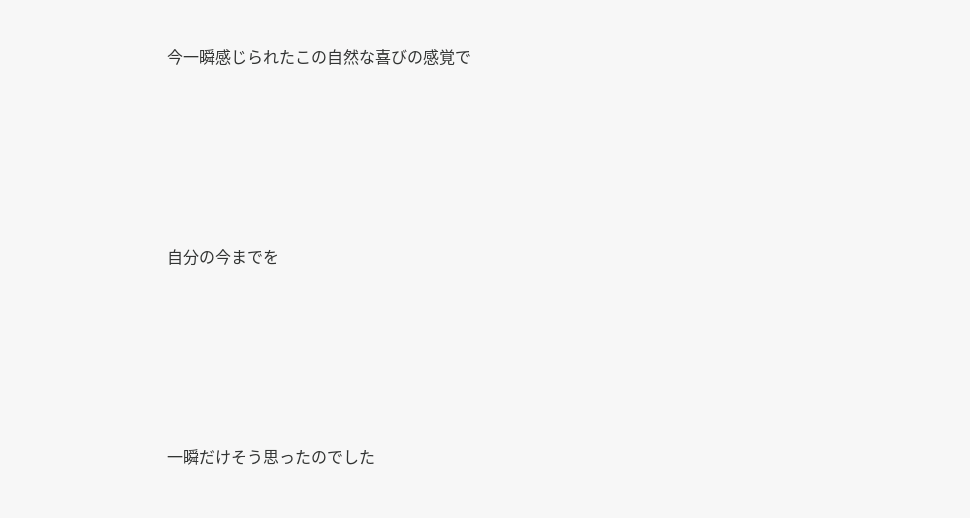今一瞬感じられたこの自然な喜びの感覚で





自分の今までを





一瞬だけそう思ったのでした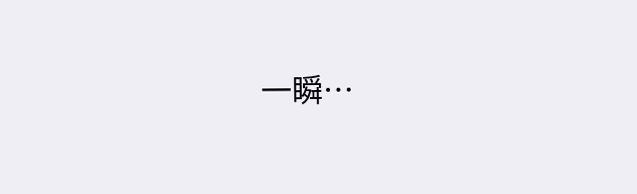一瞬…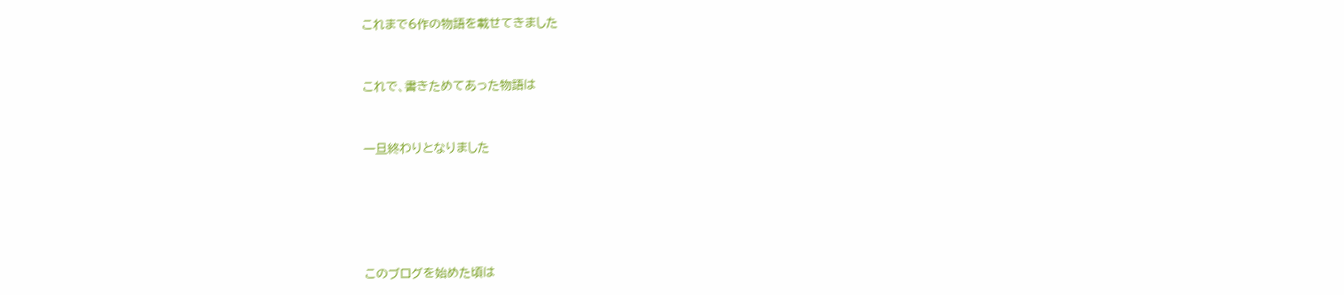これまで6作の物語を載せてきました



これで、書きためてあった物語は



一旦終わりとなりました







このブログを始めた頃は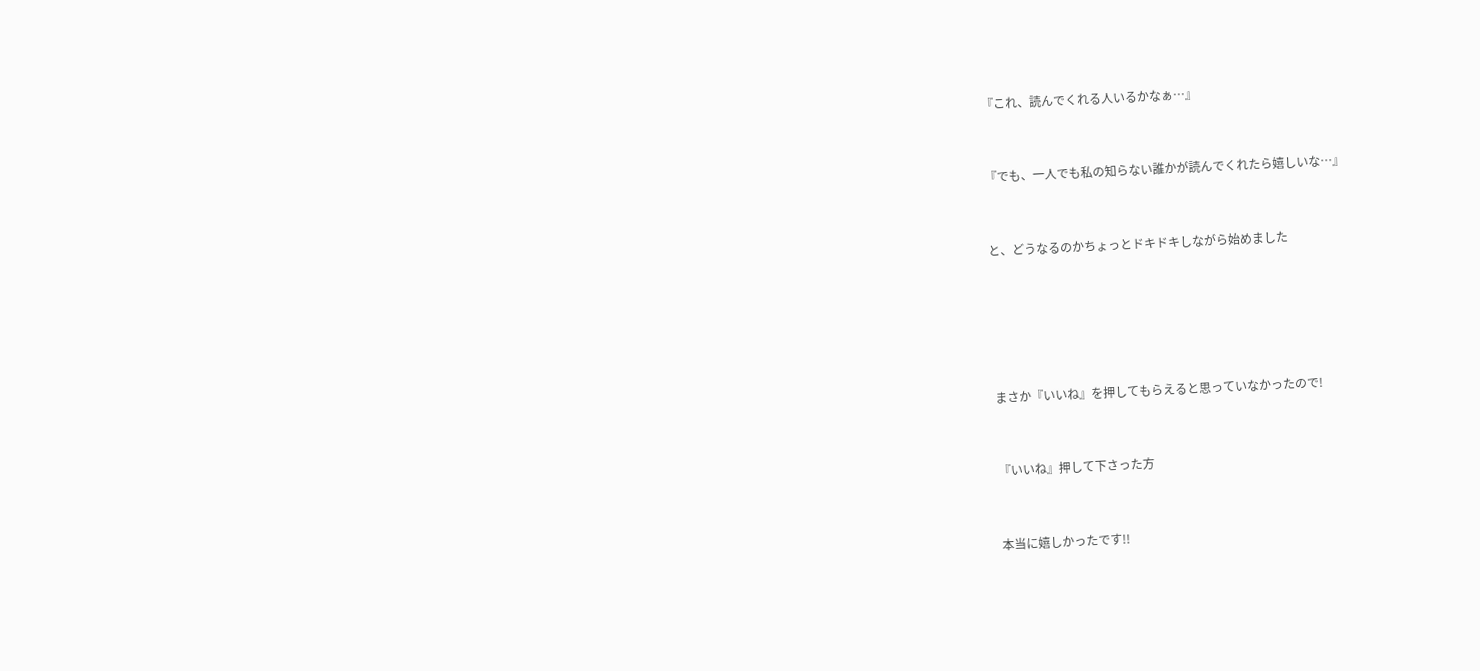『これ、読んでくれる人いるかなぁ…』



『でも、一人でも私の知らない誰かが読んでくれたら嬉しいな…』



と、どうなるのかちょっとドキドキしながら始めました







まさか『いいね』を押してもらえると思っていなかったので!



『いいね』押して下さった方



本当に嬉しかったです!!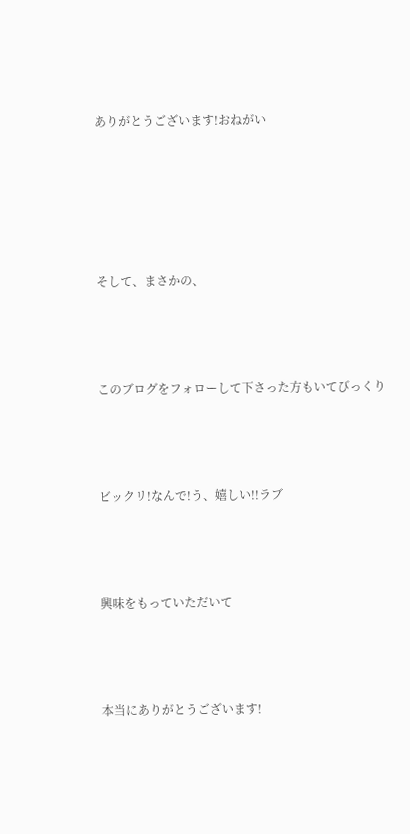ありがとうございます!おねがい





そして、まさかの、



このブログをフォローして下さった方もいてびっくり



ビックリ!なんで!う、嬉しい!!ラブ



興味をもっていただいて



本当にありがとうございます!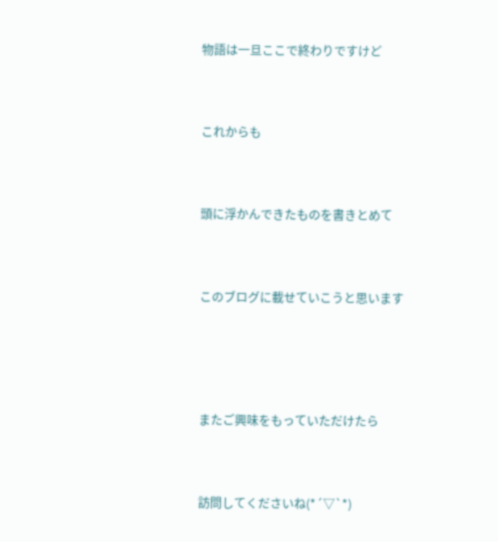物語は一旦ここで終わりですけど



これからも



頭に浮かんできたものを書きとめて



このブログに載せていこうと思います





またご興味をもっていただけたら



訪問してくださいね(*´▽`*)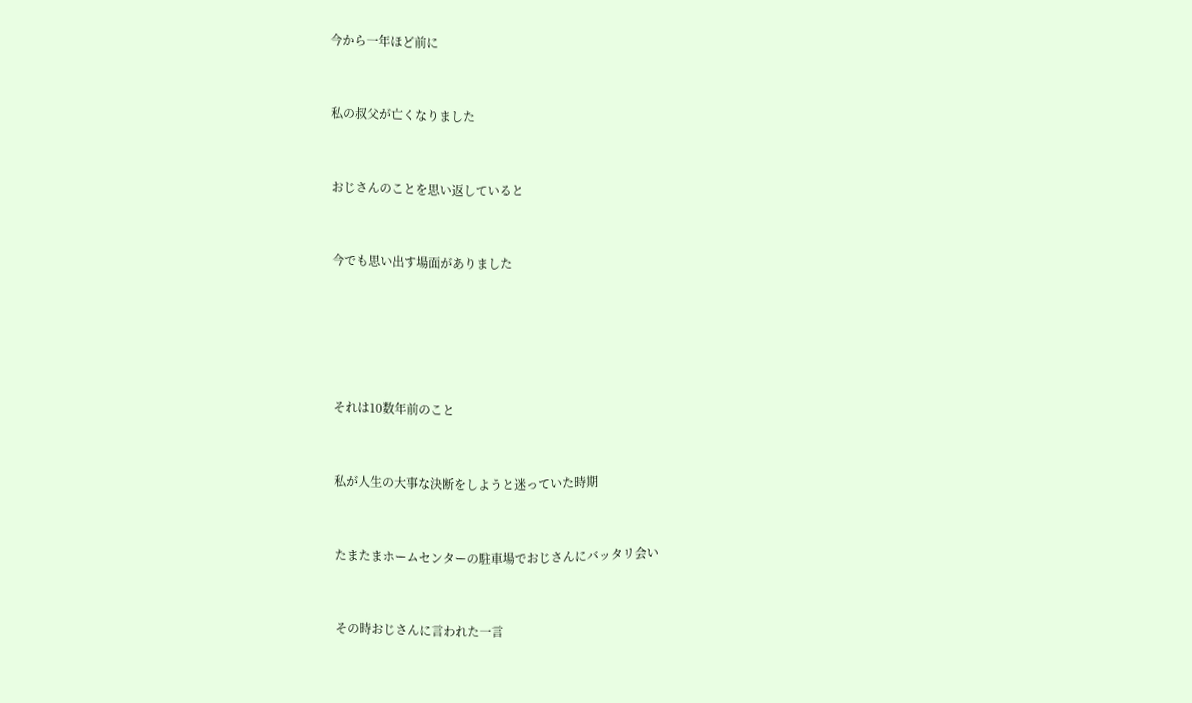今から一年ほど前に



私の叔父が亡くなりました



おじさんのことを思い返していると



今でも思い出す場面がありました







それは10数年前のこと



私が人生の大事な決断をしようと迷っていた時期



たまたまホームセンターの駐車場でおじさんにバッタリ会い



その時おじさんに言われた一言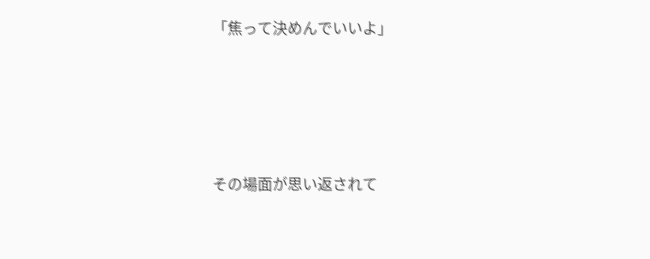「焦って決めんでいいよ」





その場面が思い返されて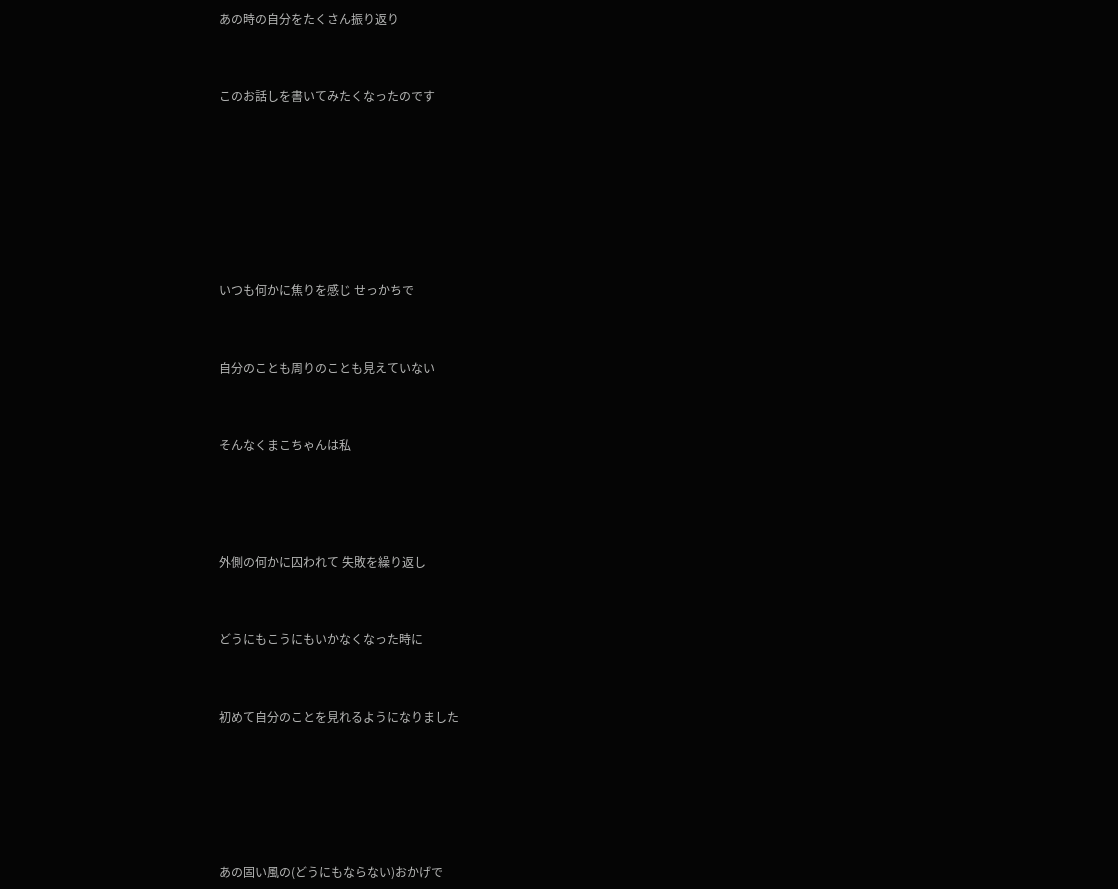あの時の自分をたくさん振り返り



このお話しを書いてみたくなったのです









いつも何かに焦りを感じ せっかちで



自分のことも周りのことも見えていない



そんなくまこちゃんは私





外側の何かに囚われて 失敗を繰り返し



どうにもこうにもいかなくなった時に



初めて自分のことを見れるようになりました







あの固い風の(どうにもならない)おかげで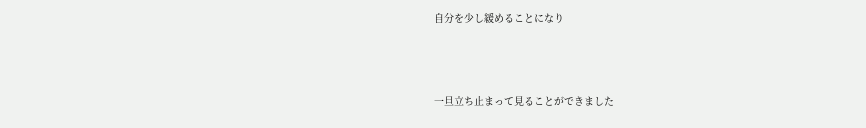自分を少し緩めることになり



一旦立ち止まって見ることができました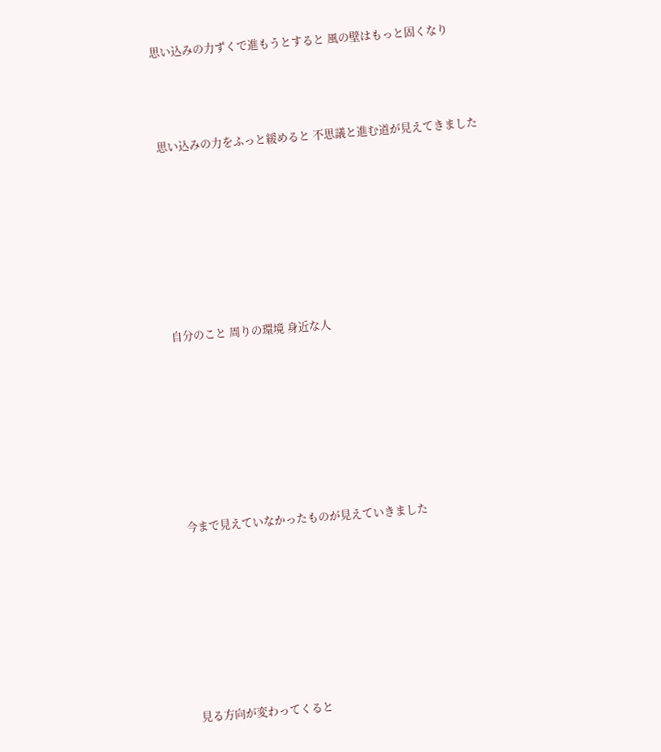思い込みの力ずくで進もうとすると 風の壁はもっと固くなり



思い込みの力をふっと緩めると 不思議と進む道が見えてきました







自分のこと 周りの環境 身近な人







今まで見えていなかったものが見えていきました







見る方向が変わってくると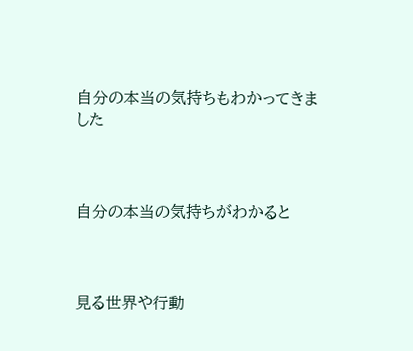自分の本当の気持ちもわかってきました



自分の本当の気持ちがわかると



見る世界や行動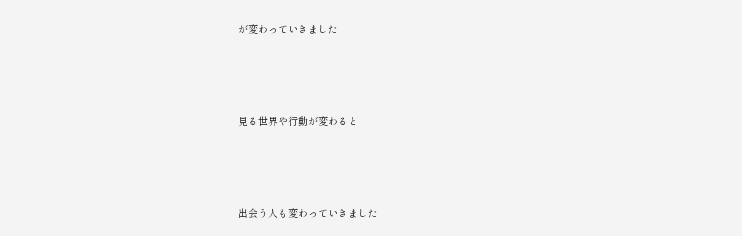が変わっていきました



見る世界や行動が変わると



出会う人も変わっていきました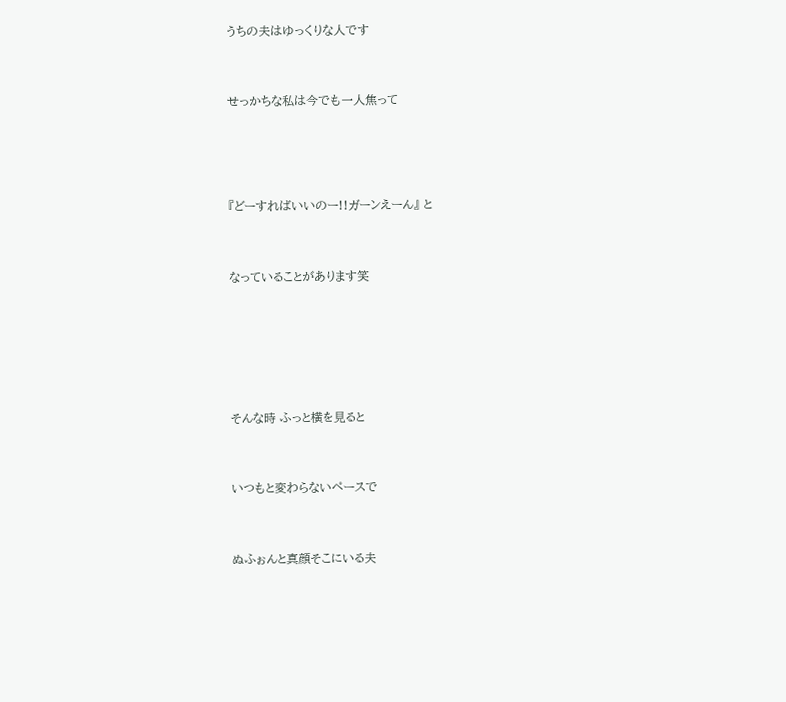うちの夫はゆっくりな人です



せっかちな私は今でも一人焦って





『どーすればいいのー!!ガーンえーん』 と



なっていることがあります笑







そんな時 ふっと横を見ると



いつもと変わらないペースで



ぬふぉんと真顔そこにいる夫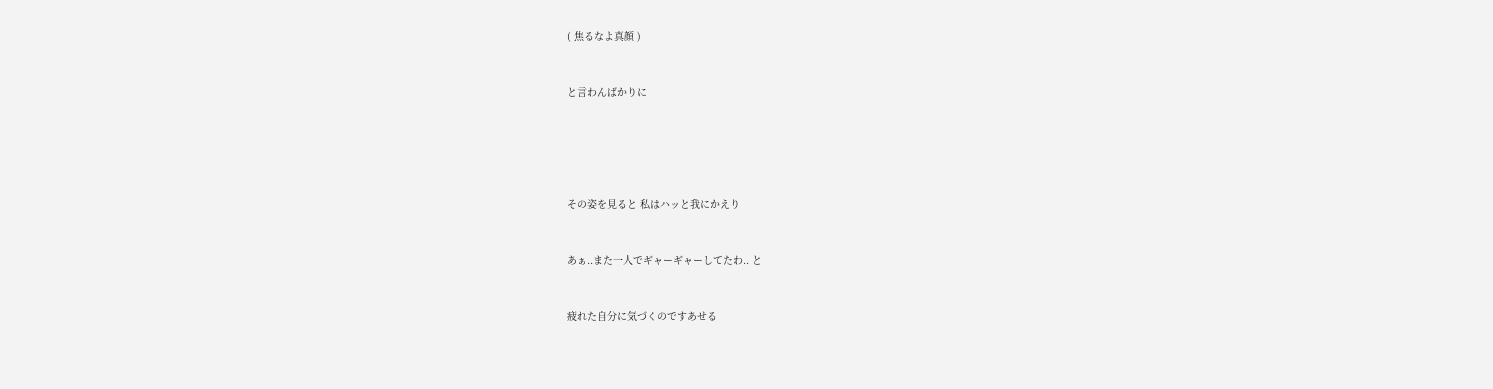( 焦るなよ真顔 )



と言わんばかりに







その姿を見ると 私はハッと我にかえり



あぁ..また一人でギャーギャーしてたわ.. と



疲れた自分に気づくのですあせる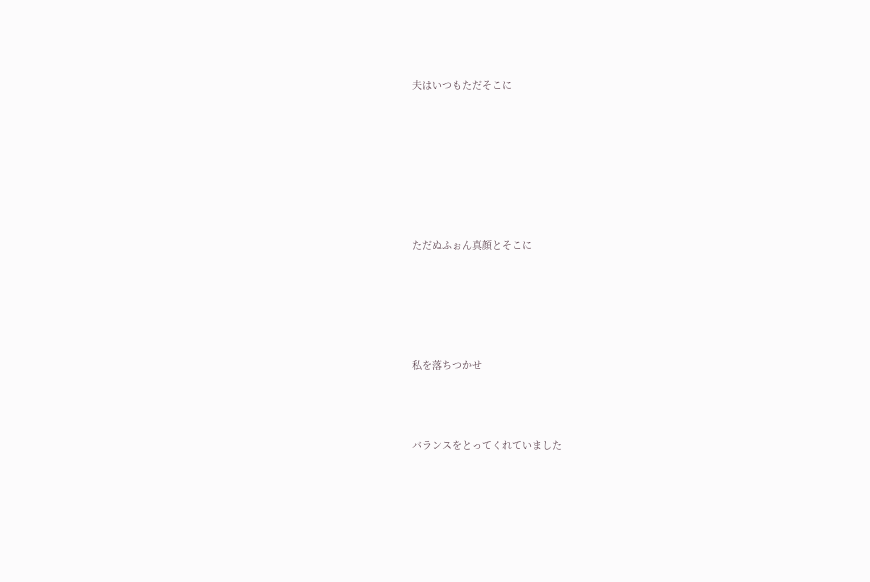夫はいつもただそこに







ただぬふぉん真顔とそこに





私を落ちつかせ



バランスをとってくれていました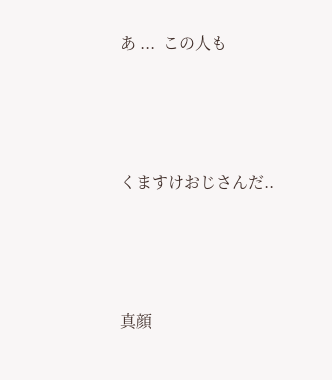あ ...  この人も





くますけおじさんだ..





真顔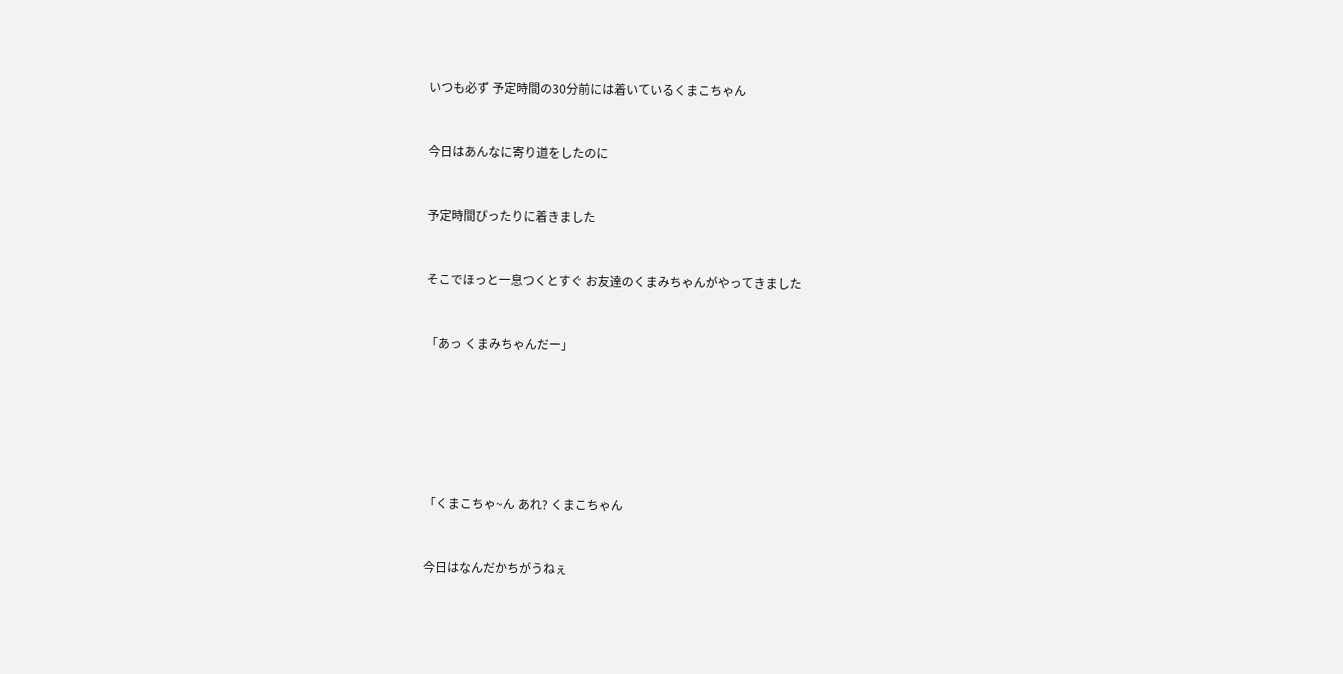いつも必ず 予定時間の30分前には着いているくまこちゃん



今日はあんなに寄り道をしたのに



予定時間ぴったりに着きました



そこでほっと一息つくとすぐ お友達のくまみちゃんがやってきました



「あっ くまみちゃんだー」









「くまこちゃ~ん あれ? くまこちゃん



今日はなんだかちがうねぇ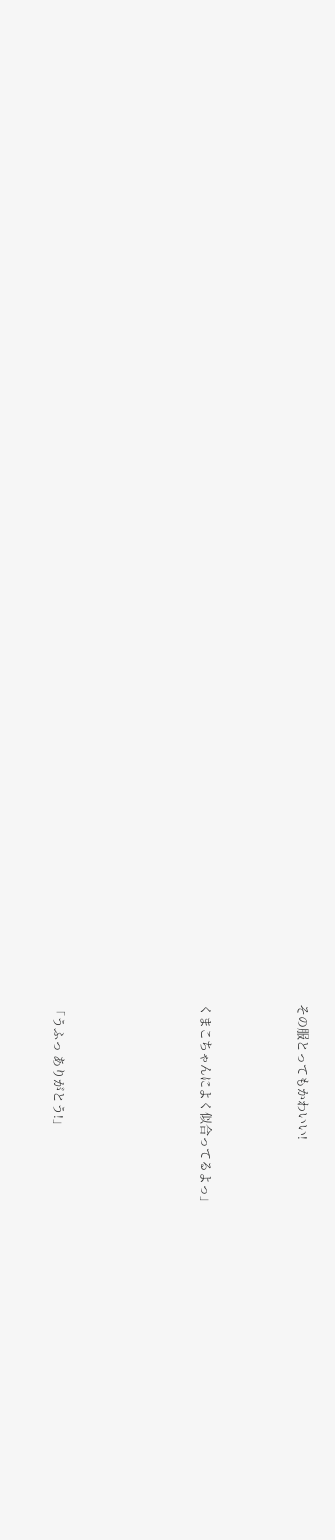その服とってもかわいい!



くまこちゃんによく似合ってるよっ」





「うふっ ありがとう!」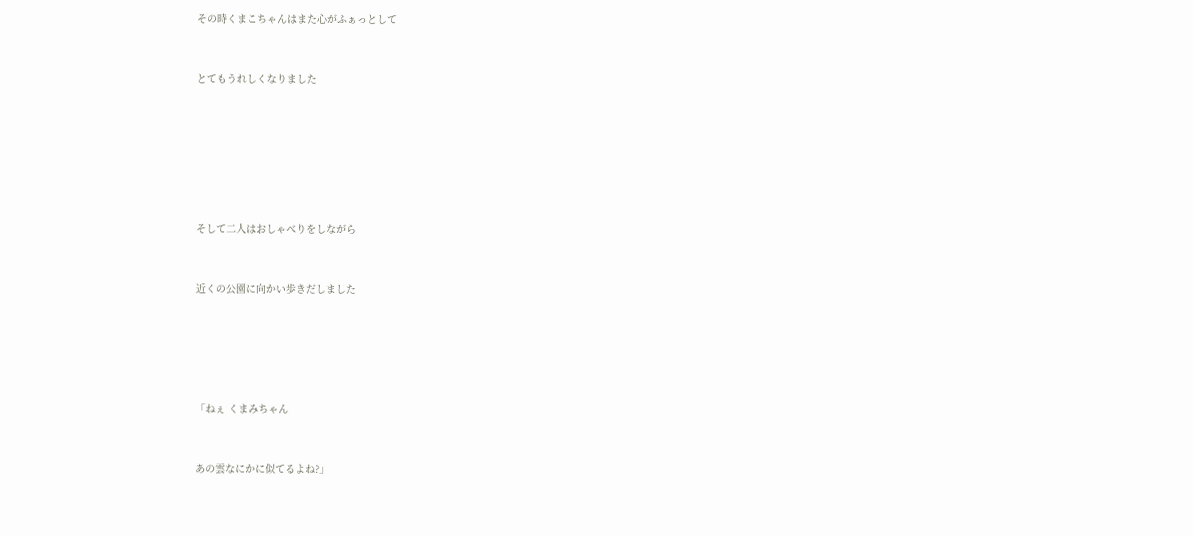その時くまこちゃんはまた心がふぁっとして



とてもうれしくなりました









そして二人はおしゃべりをしながら



近くの公園に向かい歩きだしました







「ねぇ くまみちゃん



あの雲なにかに似てるよね?」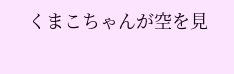くまこちゃんが空を見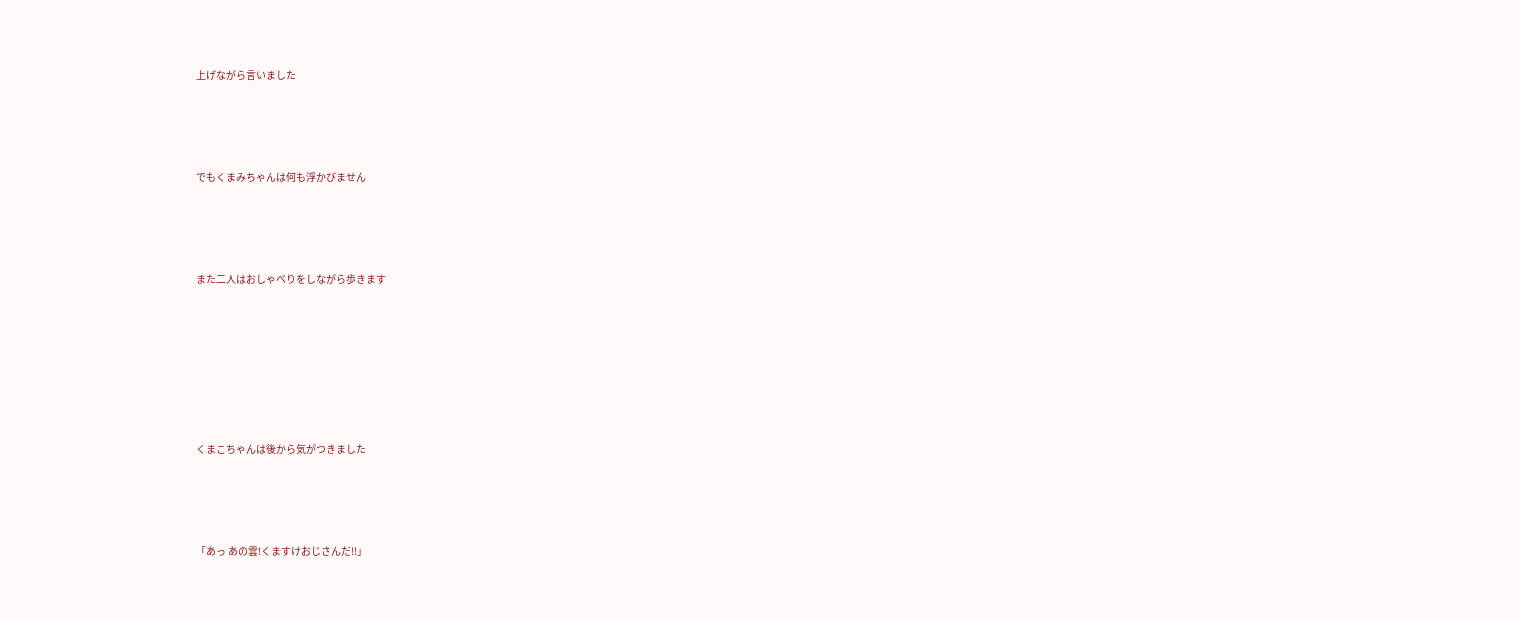上げながら言いました





でもくまみちゃんは何も浮かびません





また二人はおしゃべりをしながら歩きます









くまこちゃんは後から気がつきました





「あっ あの雲!くますけおじさんだ!!」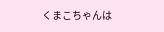くまこちゃんは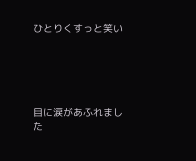ひとりくすっと笑い





目に涙があふれました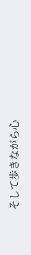そして歩きながら心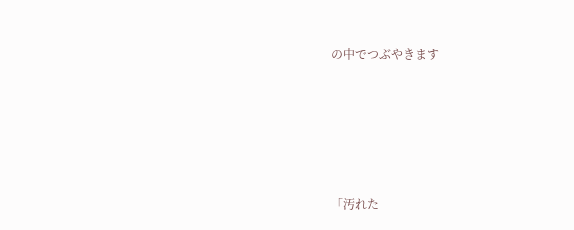の中でつぶやきます









「汚れた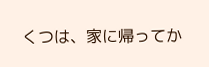くつは、家に帰ってか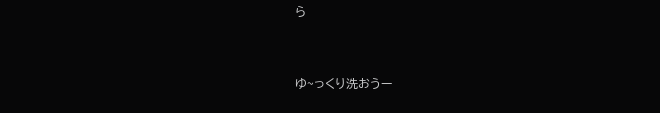ら



ゆ~っくり洗おうー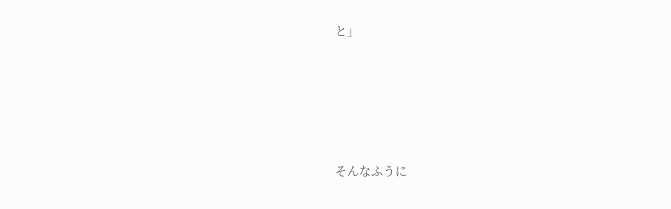と」









そんなふうに